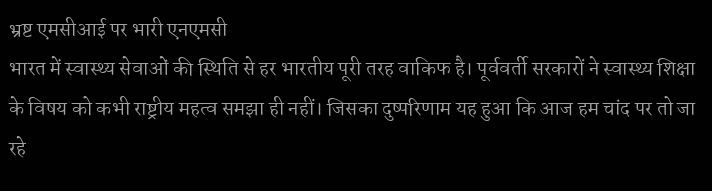भ्रष्ट एमसीआई पर भारी एनएमसी
भारत में स्वास्थ्य सेवाओं की स्थिति से हर भारतीय पूरी तरह वाकिफ है। पूर्ववर्ती सरकारों ने स्वास्थ्य शिक्षा के विषय को कभी राष्ट्रीय महत्व समझा ही नहीं। जिसका दुष्परिणाम यह हुआ कि आज हम चांद पर तो जा रहे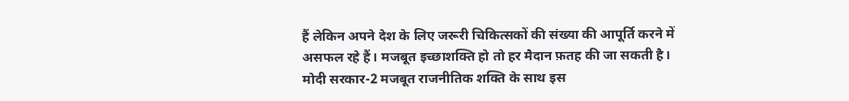हैं लेकिन अपने देश के लिए जरूरी चिकित्सकों की संख्या की आपूर्ति करने में असफल रहे हैं। मजबूत इच्छाशक्ति हो तो हर मैदान फ़तह की जा सकती है। मोदी सरकार-2 मजबूत राजनीतिक शक्ति के साथ इस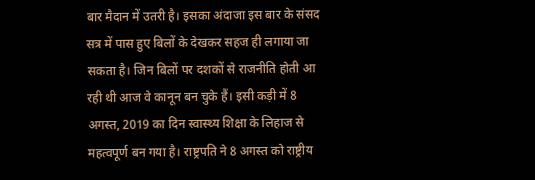बार मैदान में उतरी है। इसका अंदाजा इस बार के संसद सत्र में पास हुए बिलों के देखकर सहज ही लगाया जा सकता है। जिन बिलों पर दशकों से राजनीति होती आ रही थी आज वे कानून बन चुके हैं। इसी कड़ी में 8 अगस्त, 2019 का दिन स्वास्थ्य शिक्षा के लिहाज से महत्वपूर्ण बन गया है। राष्ट्रपति ने 8 अगस्त को राष्ट्रीय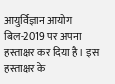आयुर्विज्ञान आयोग बिल-2019 पर अपना हस्ताक्षर कर दिया है। इस हस्ताक्षर के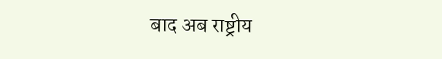बाद अब राष्ट्रीय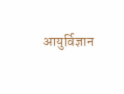आयुर्विज्ञान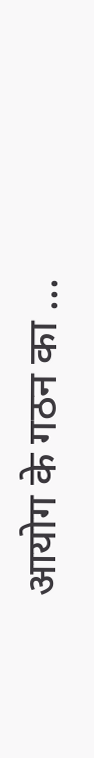आयोग के गठन का ...